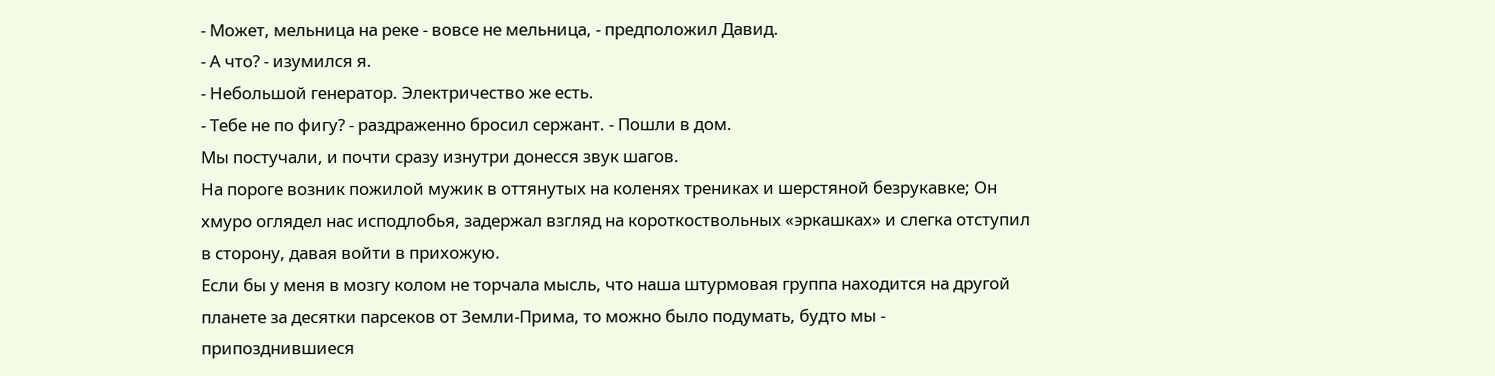- Может, мельница на реке - вовсе не мельница, - предположил Давид.
- А что? - изумился я.
- Небольшой генератор. Электричество же есть.
- Тебе не по фигу? - раздраженно бросил сержант. - Пошли в дом.
Мы постучали, и почти сразу изнутри донесся звук шагов.
На пороге возник пожилой мужик в оттянутых на коленях трениках и шерстяной безрукавке; Он хмуро оглядел нас исподлобья, задержал взгляд на короткоствольных «эркашках» и слегка отступил в сторону, давая войти в прихожую.
Если бы у меня в мозгу колом не торчала мысль, что наша штурмовая группа находится на другой планете за десятки парсеков от Земли-Прима, то можно было подумать, будто мы - припозднившиеся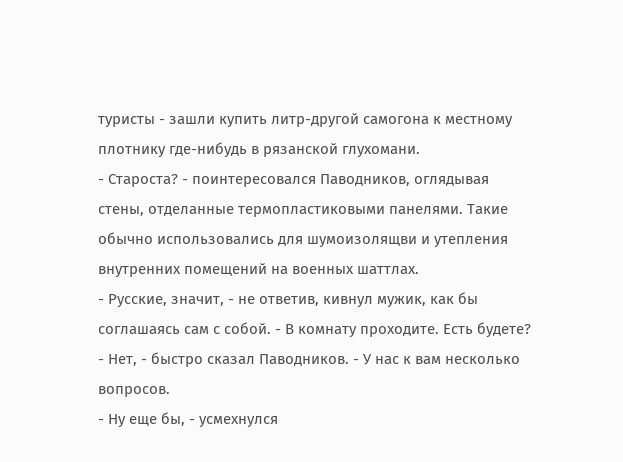туристы - зашли купить литр-другой самогона к местному плотнику где-нибудь в рязанской глухомани.
- Староста? - поинтересовался Паводников, оглядывая стены, отделанные термопластиковыми панелями. Такие обычно использовались для шумоизолящви и утепления внутренних помещений на военных шаттлах.
- Русские, значит, - не ответив, кивнул мужик, как бы соглашаясь сам с собой. - В комнату проходите. Есть будете?
- Нет, - быстро сказал Паводников. - У нас к вам несколько вопросов.
- Ну еще бы, - усмехнулся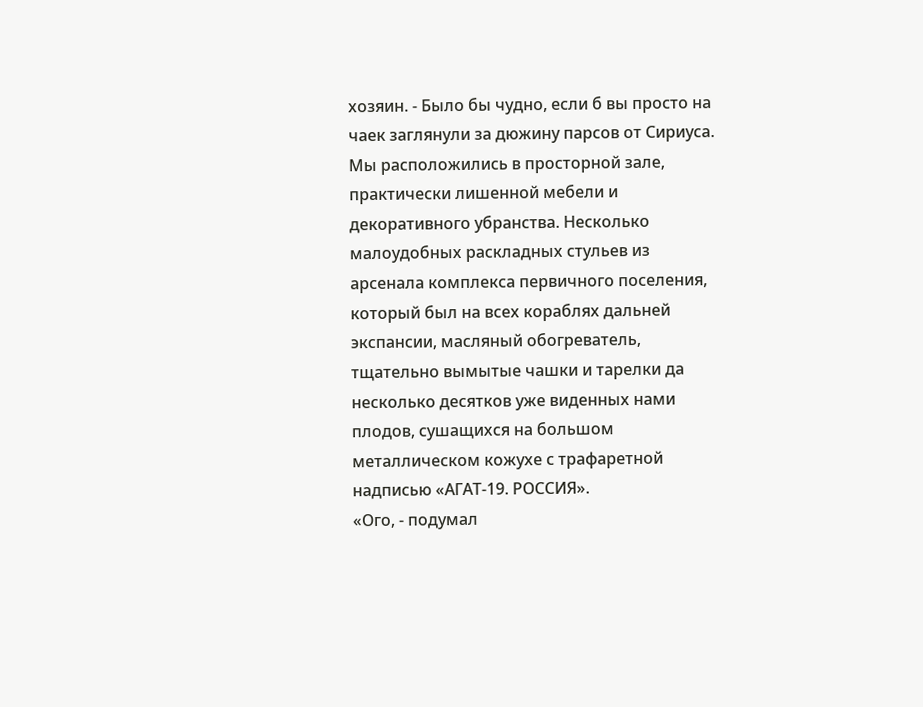хозяин. - Было бы чудно, если б вы просто на чаек заглянули за дюжину парсов от Сириуса.
Мы расположились в просторной зале, практически лишенной мебели и декоративного убранства. Несколько малоудобных раскладных стульев из арсенала комплекса первичного поселения, который был на всех кораблях дальней экспансии, масляный обогреватель, тщательно вымытые чашки и тарелки да несколько десятков уже виденных нами плодов, сушащихся на большом металлическом кожухе с трафаретной надписью «АГАТ-19. РОССИЯ».
«Ого, - подумал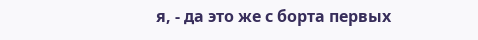я, - да это же с борта первых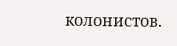колонистов.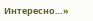Интересно…»